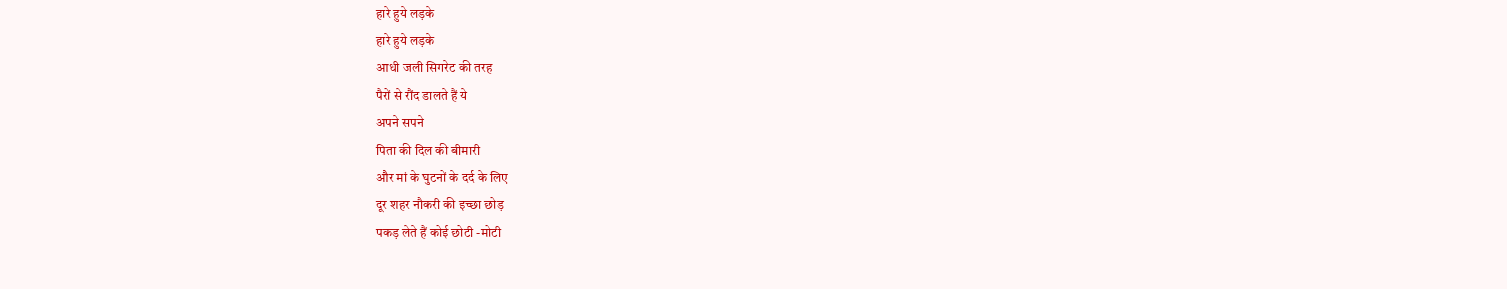हारे हुये लड़के
हारे हुये लड़के
आधी जली सिगरेट की तरह
पैरों से रौंद डालते हैं ये
अपने सपने
पिता की दिल की बीमारी
और मां के घुटनों के दर्द के लिए
दूर शहर नौकरी की इच्छा छोड़
पकड़ लेते हैं कोई छोटी -मोटी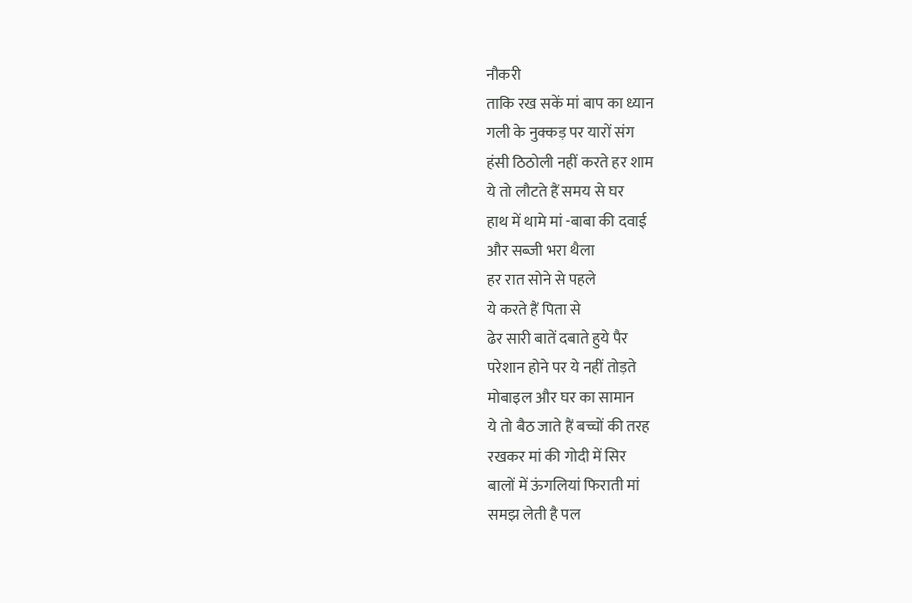नौकरी
ताकि रख सकें मां बाप का ध्यान
गली के नुक्कड़ पर यारों संग
हंसी ठिठोली नहीं करते हर शाम
ये तो लौटते हैं समय से घर
हाथ में थामे मां -बाबा की दवाई
और सब्जी भरा थैला
हर रात सोने से पहले
ये करते हैं पिता से
ढेर सारी बातें दबाते हुये पैर
परेशान होने पर ये नहीं तोड़ते
मोबाइल और घर का सामान
ये तो बैठ जाते हैं बच्चों की तरह
रखकर मां की गोदी में सिर
बालों में ऊंगलियां फिराती मां
समझ लेती है पल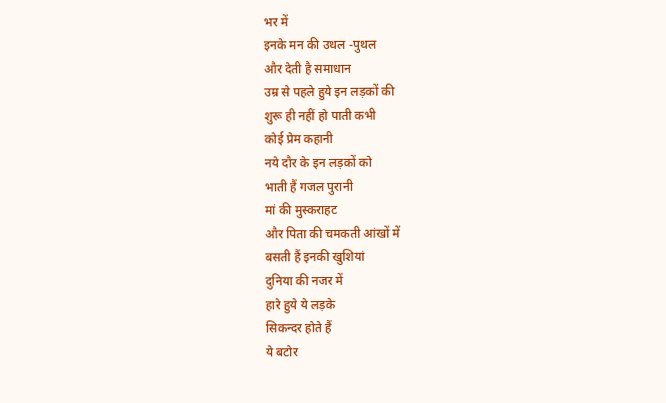भर में
इनके मन की उथल -पुथल
और देती है समाधान
उम्र से पहले हुये इन लड़कों की
शुरू ही नहीं हो पाती कभी
कोई प्रेम कहानी
नये दौर के इन लड़कों को
भाती हैं गजल पुरानी
मां की मुस्कराहट
और पिता की चमकती आंखों में
बसती हैं इनकी खुशियां
दुनिया की नजर में
हारे हुये ये लड़के
सिकन्दर होते हैं
ये बटोर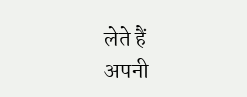लेते हैं
अपनी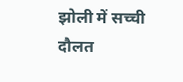झोली में सच्ची दौलत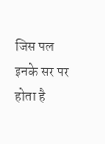जिस पल इनके सर पर होता है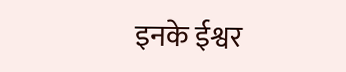इनके ईश्वर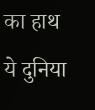का हाथ
ये दुनिया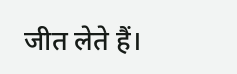जीत लेते हैं।